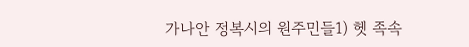가나안 정복시의 원주민들1) 헷 족속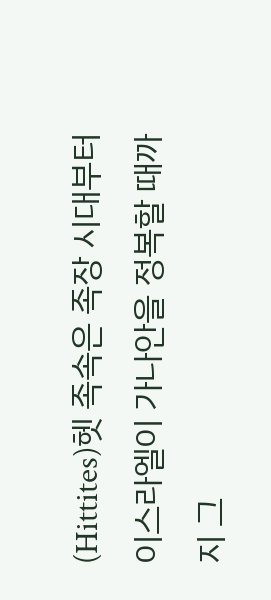(Hittites)헷 족속은 족장 시대부터 이스라엘이 가나안을 정복할 때까지 그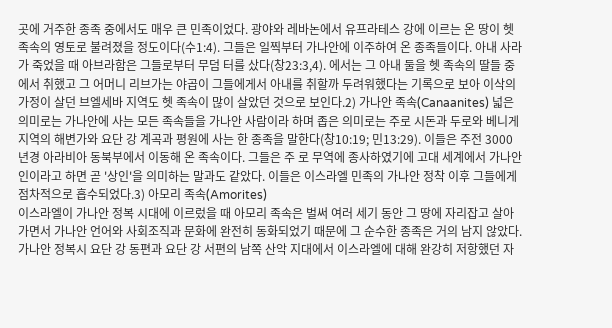곳에 거주한 종족 중에서도 매우 큰 민족이었다. 광야와 레바논에서 유프라테스 강에 이르는 온 땅이 헷 족속의 영토로 불려졌을 정도이다(수1:4). 그들은 일찍부터 가나안에 이주하여 온 종족들이다. 아내 사라가 죽었을 때 아브라함은 그들로부터 무덤 터를 샀다(창23:3,4). 에서는 그 아내 둘을 헷 족속의 딸들 중에서 취했고 그 어머니 리브가는 야곱이 그들에게서 아내를 취할까 두려워했다는 기록으로 보아 이삭의 가정이 살던 브엘세바 지역도 헷 족속이 많이 살았던 것으로 보인다.2) 가나안 족속(Canaanites) 넓은 의미로는 가나안에 사는 모든 족속들을 가나안 사람이라 하며 좁은 의미로는 주로 시돈과 두로와 베니게 지역의 해변가와 요단 강 계곡과 평원에 사는 한 종족을 말한다(창10:19; 민13:29). 이들은 주전 3000년경 아라비아 동북부에서 이동해 온 족속이다. 그들은 주 로 무역에 종사하였기에 고대 세계에서 가나안인이라고 하면 곧 '상인'을 의미하는 말과도 같았다. 이들은 이스라엘 민족의 가나안 정착 이후 그들에게 점차적으로 흡수되었다.3) 아모리 족속(Amorites)
이스라엘이 가나안 정복 시대에 이르렀을 때 아모리 족속은 벌써 여러 세기 동안 그 땅에 자리잡고 살아가면서 가나안 언어와 사회조직과 문화에 완전히 동화되었기 때문에 그 순수한 종족은 거의 남지 않았다. 가나안 정복시 요단 강 동편과 요단 강 서편의 남쪽 산악 지대에서 이스라엘에 대해 완강히 저항했던 자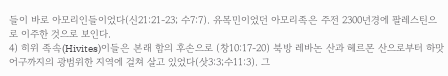들이 바로 아모리인들이었다(신21:21-23; 수7:7). 유목민이었던 아모리족은 주전 2300년경에 팔레스틴으로 이주한 것으로 보인다.
4) 히위 족속(Hivites)이들은 본래 함의 후손으로 (창10:17-20) 북방 레바논 산과 헤르몬 산으로부터 하맛 어구까지의 광범위한 지역에 걸쳐 살고 있었다(삿3:3;수11:3). 그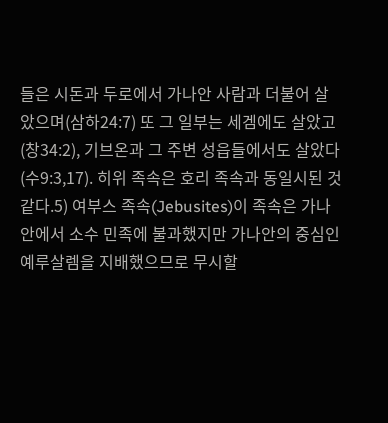들은 시돈과 두로에서 가나안 사람과 더불어 살았으며(삼하24:7) 또 그 일부는 세겜에도 살았고(창34:2), 기브온과 그 주변 성읍들에서도 살았다(수9:3,17). 히위 족속은 호리 족속과 동일시된 것 같다.5) 여부스 족속(Jebusites)이 족속은 가나안에서 소수 민족에 불과했지만 가나안의 중심인 예루살렘을 지배했으므로 무시할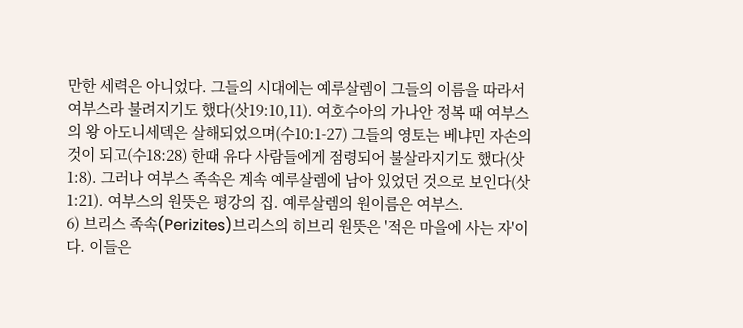만한 세력은 아니었다. 그들의 시대에는 예루살렘이 그들의 이름을 따라서 여부스라 불려지기도 했다(삿19:10,11). 여호수아의 가나안 정복 때 여부스의 왕 아도니세덱은 살해되었으며(수10:1-27) 그들의 영토는 베냐민 자손의 것이 되고(수18:28) 한때 유다 사람들에게 점령되어 불살라지기도 했다(삿1:8). 그러나 여부스 족속은 계속 예루살렘에 남아 있었던 것으로 보인다(삿1:21). 여부스의 원뜻은 평강의 집. 예루살렘의 원이름은 여부스.
6) 브리스 족속(Perizites)브리스의 히브리 원뜻은 '적은 마을에 사는 자'이다. 이들은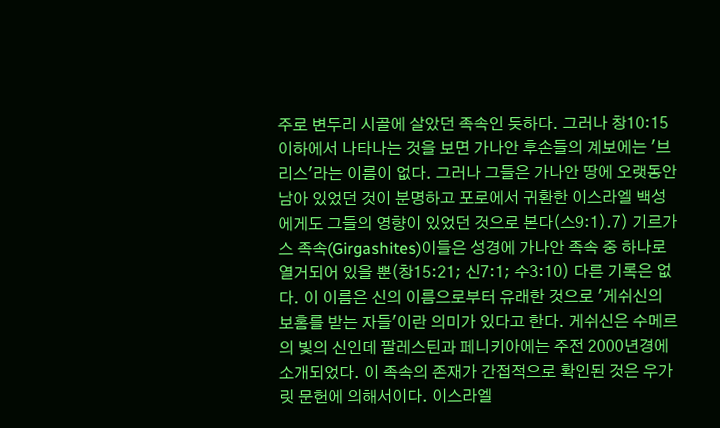주로 변두리 시골에 살았던 족속인 듯하다. 그러나 창10:15 이하에서 나타나는 것을 보면 가나안 후손들의 계보에는 '브리스'라는 이름이 없다. 그러나 그들은 가나안 땅에 오랫동안 남아 있었던 것이 분명하고 포로에서 귀환한 이스라엘 백성에게도 그들의 영향이 있었던 것으로 본다(스9:1).7) 기르가스 족속(Girgashites)이들은 성경에 가나안 족속 중 하나로 열거되어 있을 뿐(창15:21; 신7:1; 수3:10) 다른 기록은 없다. 이 이름은 신의 이름으로부터 유래한 것으로 '게쉬신의 보홈를 받는 자들'이란 의미가 있다고 한다. 게쉬신은 수메르의 빛의 신인데 팔레스틴과 페니키아에는 주전 2000년경에 소개되었다. 이 족속의 존재가 간접적으로 확인된 것은 우가릿 문헌에 의해서이다. 이스라엘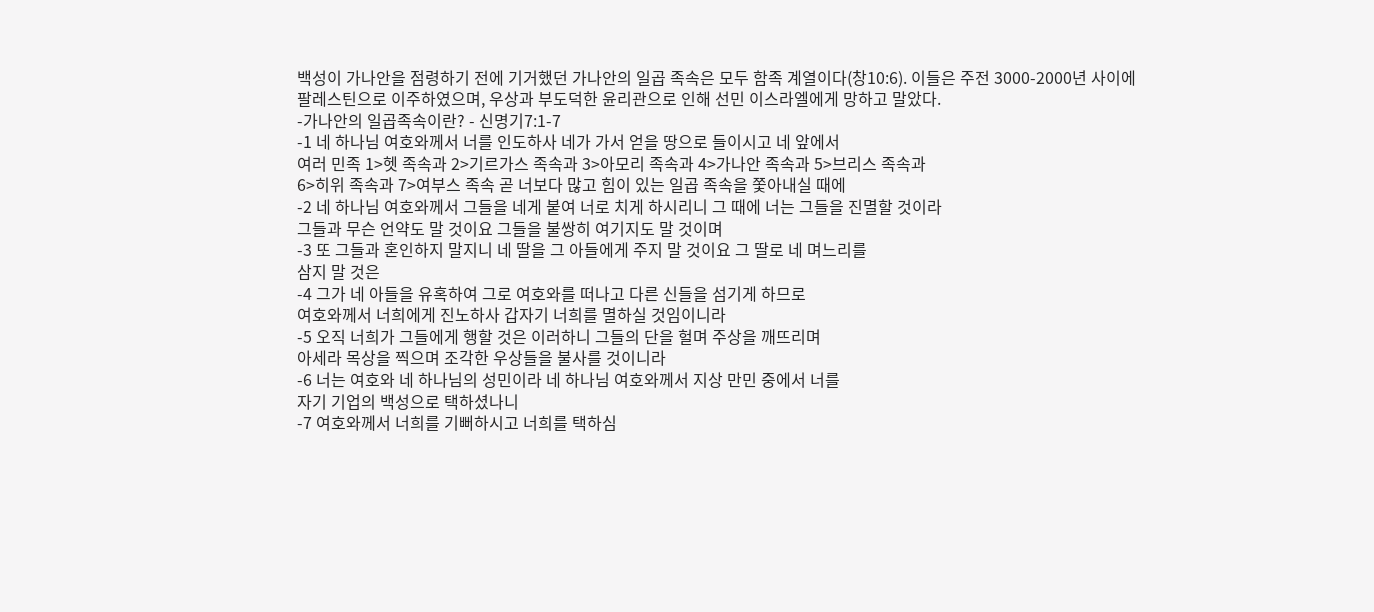백성이 가나안을 점령하기 전에 기거했던 가나안의 일곱 족속은 모두 함족 계열이다(창10:6). 이들은 주전 3000-2000년 사이에 팔레스틴으로 이주하였으며, 우상과 부도덕한 윤리관으로 인해 선민 이스라엘에게 망하고 말았다.
-가나안의 일곱족속이란? - 신명기7:1-7
-1 네 하나님 여호와께서 너를 인도하사 네가 가서 얻을 땅으로 들이시고 네 앞에서
여러 민족 1>헷 족속과 2>기르가스 족속과 3>아모리 족속과 4>가나안 족속과 5>브리스 족속과
6>히위 족속과 7>여부스 족속 곧 너보다 많고 힘이 있는 일곱 족속을 쫓아내실 때에
-2 네 하나님 여호와께서 그들을 네게 붙여 너로 치게 하시리니 그 때에 너는 그들을 진멸할 것이라
그들과 무슨 언약도 말 것이요 그들을 불쌍히 여기지도 말 것이며
-3 또 그들과 혼인하지 말지니 네 딸을 그 아들에게 주지 말 것이요 그 딸로 네 며느리를
삼지 말 것은
-4 그가 네 아들을 유혹하여 그로 여호와를 떠나고 다른 신들을 섬기게 하므로
여호와께서 너희에게 진노하사 갑자기 너희를 멸하실 것임이니라
-5 오직 너희가 그들에게 행할 것은 이러하니 그들의 단을 헐며 주상을 깨뜨리며
아세라 목상을 찍으며 조각한 우상들을 불사를 것이니라
-6 너는 여호와 네 하나님의 성민이라 네 하나님 여호와께서 지상 만민 중에서 너를
자기 기업의 백성으로 택하셨나니
-7 여호와께서 너희를 기뻐하시고 너희를 택하심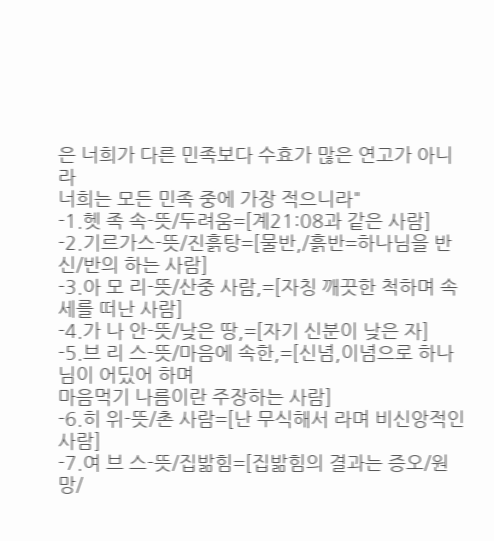은 너희가 다른 민족보다 수효가 많은 연고가 아니라
너희는 모든 민족 중에 가장 적으니라"
-1.헷 족 속-뜻/두려움=[계21:08과 같은 사람]
-2.기르가스-뜻/진흙탕=[물반,/흙반=하나님을 반신/반의 하는 사람]
-3.아 모 리-뜻/산중 사람,=[자칭 깨끗한 척하며 속세를 떠난 사람]
-4.가 나 안-뜻/낮은 땅,=[자기 신분이 낮은 자]
-5.브 리 스-뜻/마음에 속한,=[신념,이념으로 하나님이 어딨어 하며
마음먹기 나름이란 주장하는 사람]
-6.히 위-뜻/촌 사람=[난 무식해서 라며 비신앙적인 사람]
-7.여 브 스-뜻/집밞힘=[집밞힘의 결과는 증오/원망/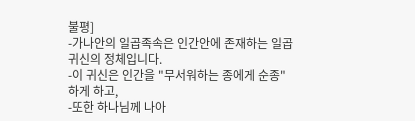불평]
-가나안의 일곱족속은 인간안에 존재하는 일곱귀신의 정체입니다.
-이 귀신은 인간을 "무서워하는 종에게 순종"하게 하고,
-또한 하나님께 나아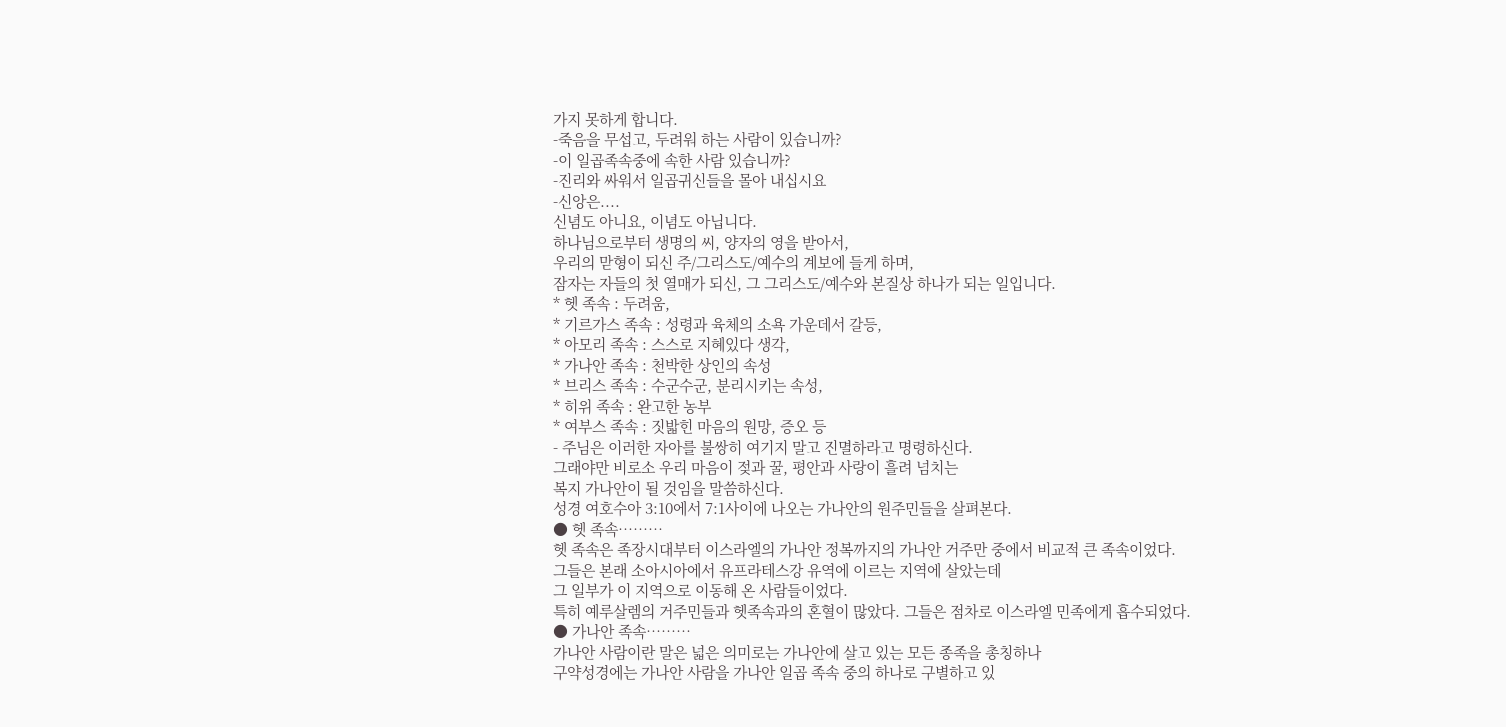가지 못하게 합니다.
-죽음을 무섭고, 두려워 하는 사람이 있습니까?
-이 일곱족속중에 속한 사람 있습니까?
-진리와 싸워서 일곱귀신들을 몰아 내십시요
-신앙은....
신념도 아니요, 이념도 아닙니다.
하나님으로부터 생명의 씨, 양자의 영을 받아서,
우리의 맏형이 되신 주/그리스도/예수의 계보에 들게 하며,
잠자는 자들의 첫 열매가 되신, 그 그리스도/예수와 본질상 하나가 되는 일입니다.
* 헷 족속 : 두려움,
* 기르가스 족속 : 성령과 육체의 소욕 가운데서 갈등,
* 아모리 족속 : 스스로 지혜있다 생각,
* 가나안 족속 : 천박한 상인의 속성
* 브리스 족속 : 수군수군, 분리시키는 속성,
* 히위 족속 : 완고한 농부
* 여부스 족속 : 짓밟힌 마음의 원망, 증오 등
- 주님은 이러한 자아를 불쌍히 여기지 말고 진멸하라고 명령하신다.
그래야만 비로소 우리 마음이 젖과 꿀, 평안과 사랑이 흘려 넘치는
복지 가나안이 될 것임을 말씀하신다.
성경 여호수아 3:10에서 7:1사이에 나오는 가나안의 원주민들을 살펴본다.
● 헷 족속………
헷 족속은 족장시대부터 이스라엘의 가나안 정복까지의 가나안 거주만 중에서 비교적 큰 족속이었다.
그들은 본래 소아시아에서 유프라테스강 유역에 이르는 지역에 살았는데
그 일부가 이 지역으로 이동해 온 사람들이었다.
특히 예루살렘의 거주민들과 헷족속과의 혼혈이 많았다. 그들은 점차로 이스라엘 민족에게 흡수되었다.
● 가나안 족속………
가나안 사람이란 말은 넓은 의미로는 가나안에 살고 있는 모든 종족을 총칭하나
구약성경에는 가나안 사람을 가나안 일곱 족속 중의 하나로 구별하고 있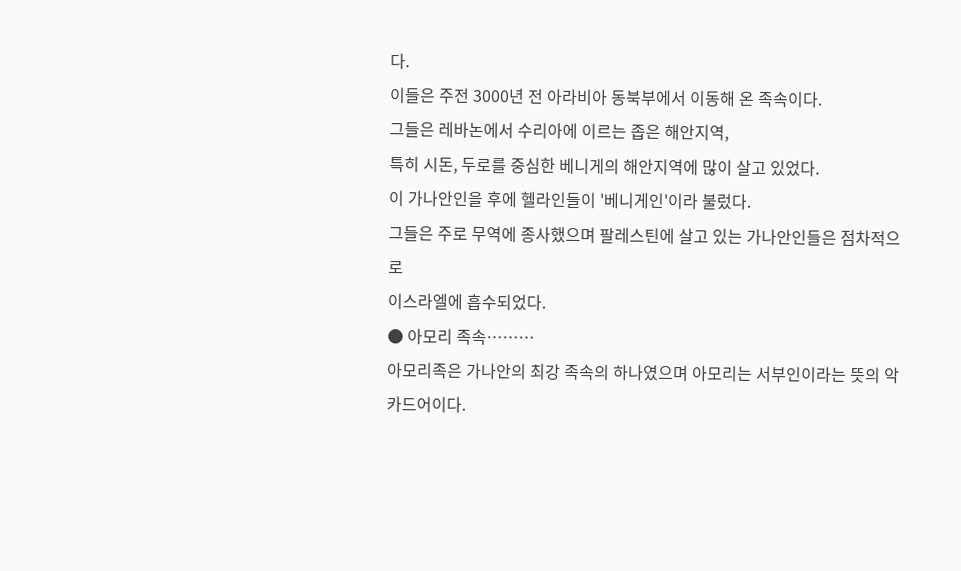다.
이들은 주전 3000년 전 아라비아 동북부에서 이동해 온 족속이다.
그들은 레바논에서 수리아에 이르는 좁은 해안지역,
특히 시돈, 두로를 중심한 베니게의 해안지역에 많이 살고 있었다.
이 가나안인을 후에 헬라인들이 '베니게인'이라 불렀다.
그들은 주로 무역에 종사했으며 팔레스틴에 살고 있는 가나안인들은 점차적으로
이스라엘에 흡수되었다.
● 아모리 족속………
아모리족은 가나안의 최강 족속의 하나였으며 아모리는 서부인이라는 뜻의 악카드어이다.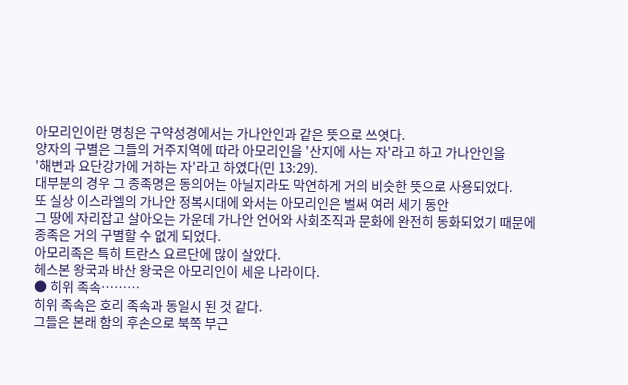아모리인이란 명칭은 구약성경에서는 가나안인과 같은 뜻으로 쓰엿다.
양자의 구별은 그들의 거주지역에 따라 아모리인을 '산지에 사는 자'라고 하고 가나안인을
'해변과 요단강가에 거하는 자'라고 하였다(민 13:29).
대부분의 경우 그 종족명은 동의어는 아닐지라도 막연하게 거의 비슷한 뜻으로 사용되었다.
또 실상 이스라엘의 가나안 정복시대에 와서는 아모리인은 벌써 여러 세기 동안
그 땅에 자리잡고 살아오는 가운데 가나안 언어와 사회조직과 문화에 완전히 동화되었기 때문에
종족은 거의 구별할 수 없게 되었다.
아모리족은 특히 트란스 요르단에 많이 살았다.
헤스본 왕국과 바산 왕국은 아모리인이 세운 나라이다.
● 히위 족속………
히위 족속은 호리 족속과 동일시 된 것 같다.
그들은 본래 함의 후손으로 북쪽 부근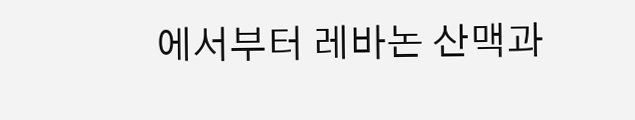에서부터 레바논 산맥과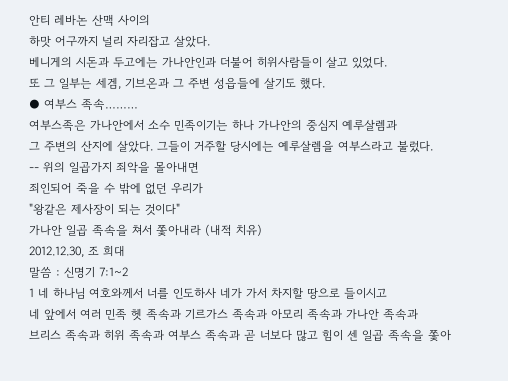안티 레바논 산맥 사이의
하맛 어구까지 널리 자리잡고 살았다.
베니게의 시돈과 두고에는 가나안인과 더불어 히위사람들이 살고 있었다.
또 그 일부는 세겜, 기브온과 그 주변 성읍들에 살기도 했다.
● 여부스 족속………
여부스족은 가나안에서 소수 민족이기는 하나 가나안의 중심지 예루살렘과
그 주변의 산지에 살았다. 그들이 거주할 당시에는 예루살렘을 여부스라고 불렀다.
-- 위의 일곱가지 죄악을 몰아내면
죄인되어 죽을 수 밖에 없던 우리가
"왕같은 제사장이 되는 것이다"
가나안 일곱 족속을 쳐서 쫓아내라 (내적 치유)
2012.12.30, 조 희대
말씀 : 신명기 7:1~2
1 네 하나님 여호와께서 너를 인도하사 네가 가서 차지할 땅으로 들이시고
네 앞에서 여러 민족 헷 족속과 기르가스 족속과 아모리 족속과 가나안 족속과
브리스 족속과 히위 족속과 여부스 족속과 곧 너보다 많고 힘이 센 일곱 족속을 쫓아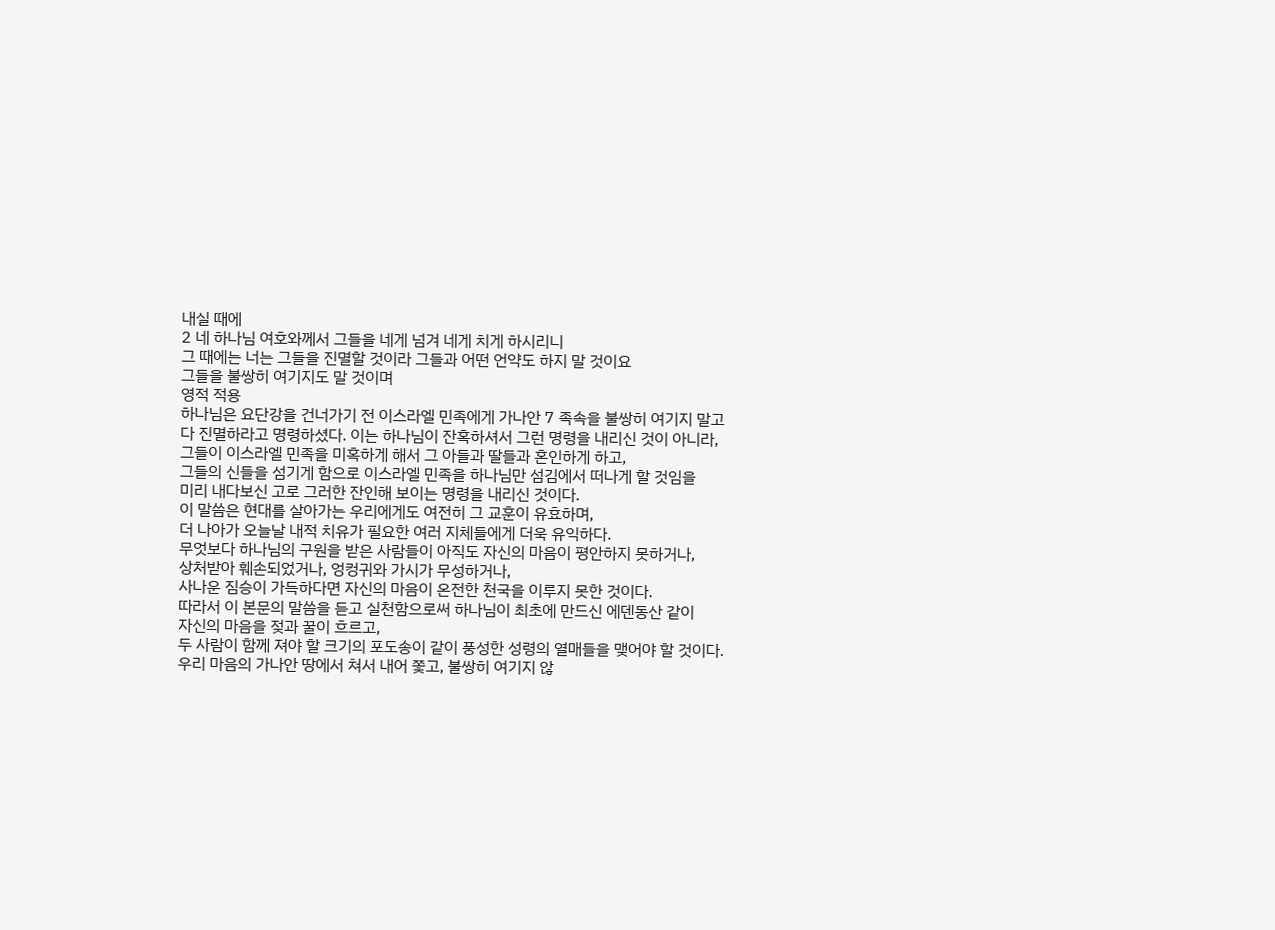내실 때에
2 네 하나님 여호와께서 그들을 네게 넘겨 네게 치게 하시리니
그 때에는 너는 그들을 진멸할 것이라 그들과 어떤 언약도 하지 말 것이요
그들을 불쌍히 여기지도 말 것이며
영적 적용
하나님은 요단강을 건너가기 전 이스라엘 민족에게 가나안 7 족속을 불쌍히 여기지 말고
다 진멸하라고 명령하셨다. 이는 하나님이 잔혹하셔서 그런 명령을 내리신 것이 아니라,
그들이 이스라엘 민족을 미혹하게 해서 그 아들과 딸들과 혼인하게 하고,
그들의 신들을 섬기게 함으로 이스라엘 민족을 하나님만 섬김에서 떠나게 할 것임을
미리 내다보신 고로 그러한 잔인해 보이는 명령을 내리신 것이다.
이 말씀은 현대를 살아가는 우리에게도 여전히 그 교훈이 유효하며,
더 나아가 오늘날 내적 치유가 필요한 여러 지체들에게 더욱 유익하다.
무엇보다 하나님의 구원을 받은 사람들이 아직도 자신의 마음이 평안하지 못하거나,
상처받아 훼손되었거나, 엉컹귀와 가시가 무성하거나,
사나운 짐승이 가득하다면 자신의 마음이 온전한 천국을 이루지 못한 것이다.
따라서 이 본문의 말씀을 듣고 실천함으로써 하나님이 최초에 만드신 에덴동산 같이
자신의 마음을 젖과 꿀이 흐르고,
두 사람이 함께 져야 할 크기의 포도송이 같이 풍성한 성령의 열매들을 맺어야 할 것이다.
우리 마음의 가나안 땅에서 쳐서 내어 쫓고, 불쌍히 여기지 않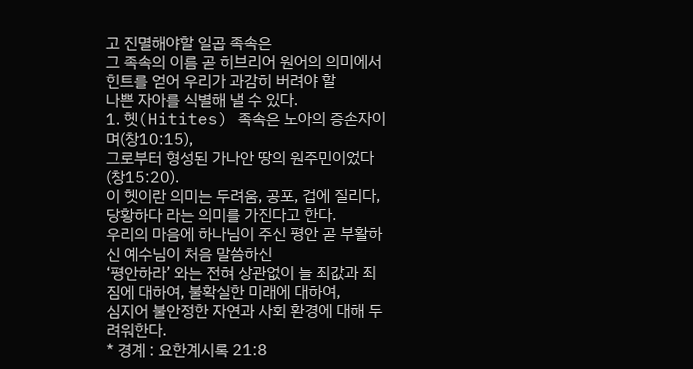고 진멸해야할 일곱 족속은
그 족속의 이름 곧 히브리어 원어의 의미에서 힌트를 얻어 우리가 과감히 버려야 할
나쁜 자아를 식별해 낼 수 있다.
1. 헷(Hitites) 족속은 노아의 증손자이며(창10:15),
그로부터 형성된 가나안 땅의 원주민이었다(창15:20).
이 헷이란 의미는 두려움, 공포, 겁에 질리다, 당황하다 라는 의미를 가진다고 한다.
우리의 마음에 하나님이 주신 평안 곧 부활하신 예수님이 처음 말씀하신
‘평안하라’ 와는 전혀 상관없이 늘 죄값과 죄짐에 대하여, 불확실한 미래에 대하여,
심지어 불안정한 자연과 사회 환경에 대해 두려워한다.
* 경계 : 요한계시록 21:8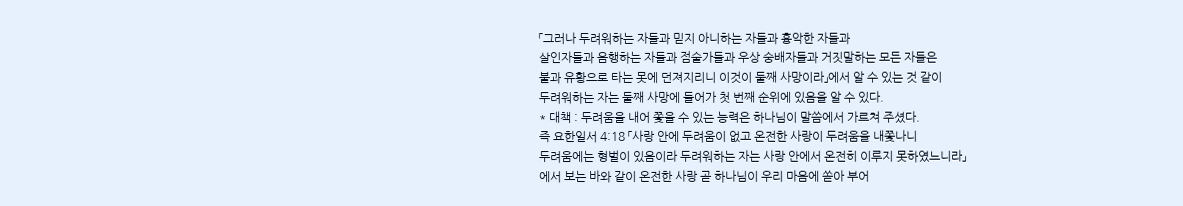「그러나 두려워하는 자들과 믿지 아니하는 자들과 흉악한 자들과
살인자들과 음행하는 자들과 점술가들과 우상 숭배자들과 거짓말하는 모든 자들은
불과 유황으로 타는 못에 던져지리니 이것이 둘째 사망이라」에서 알 수 있는 것 같이
두려워하는 자는 둘째 사망에 들어가 첫 번째 순위에 있음을 알 수 있다.
* 대책 : 두려움을 내어 쫓을 수 있는 능력은 하나님이 말씀에서 가르쳐 주셨다.
즉 요한일서 4:18 「사랑 안에 두려움이 없고 온전한 사랑이 두려움을 내쫓나니
두려움에는 형벌이 있음이라 두려워하는 자는 사랑 안에서 온전히 이루지 못하였느니라」
에서 보는 바와 같이 온전한 사랑 곧 하나님이 우리 마음에 쏟아 부어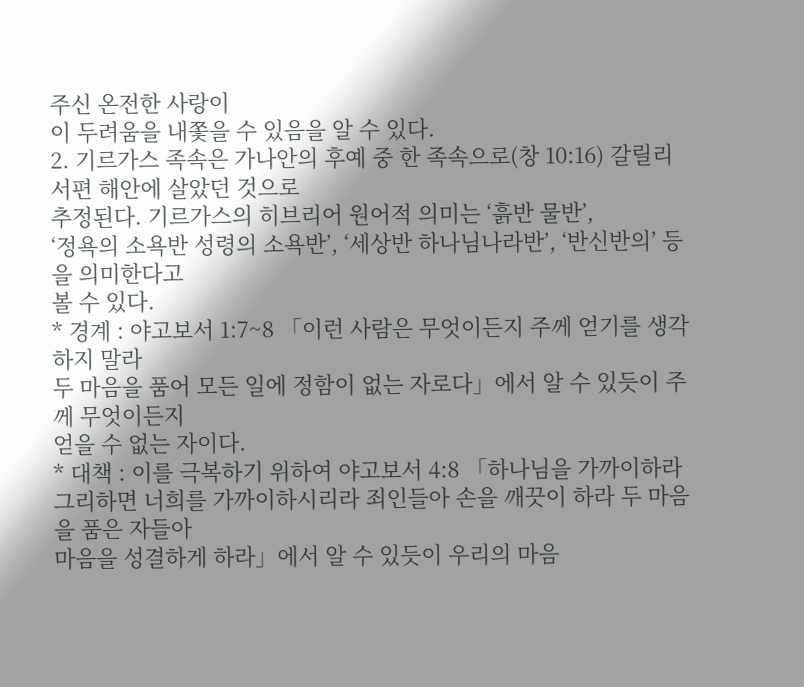주신 온전한 사랑이
이 두려움을 내쫓을 수 있음을 알 수 있다.
2. 기르가스 족속은 가나안의 후예 중 한 족속으로(창 10:16) 갈릴리 서편 해안에 살았던 것으로
추정된다. 기르가스의 히브리어 원어적 의미는 ‘흙반 물반’,
‘정욕의 소욕반 성령의 소욕반’, ‘세상반 하나님나라반’, ‘반신반의’ 등을 의미한다고
볼 수 있다.
* 경계 : 야고보서 1:7~8 「이런 사람은 무엇이든지 주께 얻기를 생각하지 말라
두 마음을 품어 모든 일에 정함이 없는 자로다」에서 알 수 있듯이 주께 무엇이든지
얻을 수 없는 자이다.
* 대책 : 이를 극복하기 위하여 야고보서 4:8 「하나님을 가까이하라
그리하면 너희를 가까이하시리라 죄인들아 손을 깨끗이 하라 두 마음을 품은 자들아
마음을 성결하게 하라」에서 알 수 있듯이 우리의 마음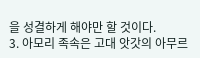을 성결하게 해야만 할 것이다.
3. 아모리 족속은 고대 앗갓의 아무르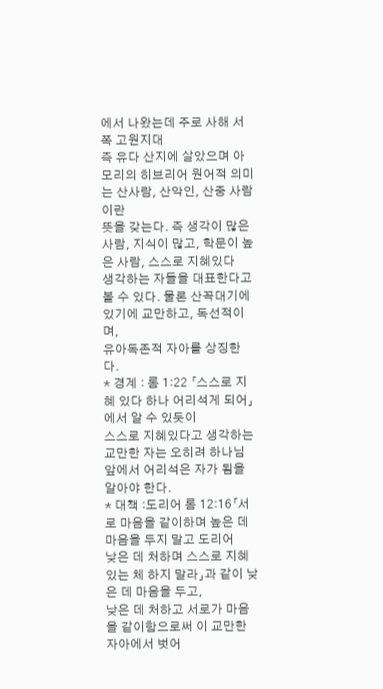에서 나왔는데 주로 사해 서쪽 고원지대
즉 유다 산지에 살았으며 아모리의 히브리어 원어적 의미는 산사람, 산악인, 산중 사람이란
뜻을 갖는다. 즉 생각이 많은 사람, 지식이 많고, 학문이 높은 사람, 스스로 지혜있다
생각하는 자들을 대표한다고 볼 수 있다. 물론 산꼭대기에 있기에 교만하고, 독선적이며,
유아독존적 자아를 상징한다.
* 경계 : 롬 1:22 「스스로 지혜 있다 하나 어리석게 되어」에서 알 수 있듯이
스스로 지혜있다고 생각하는 교만한 자는 오히려 하나님 앞에서 어리석은 자가 됨을 알아야 한다.
* 대책 :도리어 롬 12:16「서로 마음을 같이하며 높은 데 마음을 두지 말고 도리어
낮은 데 처하며 스스로 지혜 있는 체 하지 말라」과 같이 낮은 데 마음을 두고,
낮은 데 처하고 서로가 마음을 같이함으로써 이 교만한 자아에서 벗어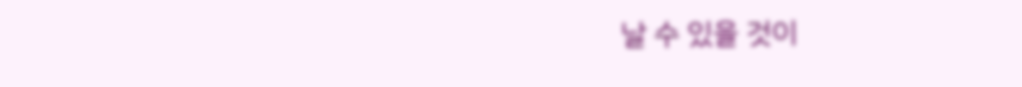날 수 있을 것이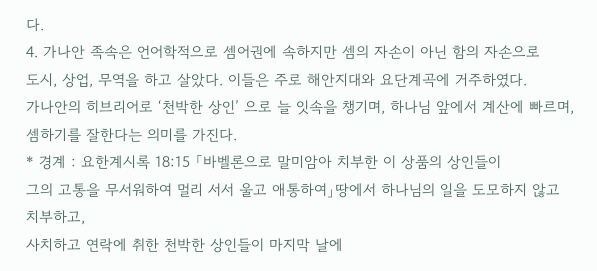다.
4. 가나안 족속은 언어학적으로 셈어권에 속하지만 셈의 자손이 아닌 함의 자손으로
도시, 상업, 무역을 하고 살았다. 이들은 주로 해안지대와 요단계곡에 거주하였다.
가나안의 히브리어로 ‘천박한 상인’ 으로 늘 잇속을 챙기며, 하나님 앞에서 계산에 빠르며,
셈하기를 잘한다는 의미를 가진다.
* 경계 : 요한계시록 18:15 「바벨론으로 말미암아 치부한 이 상품의 상인들이
그의 고통을 무서워하여 멀리 서서 울고 애통하여」땅에서 하나님의 일을 도모하지 않고 치부하고,
사치하고 연락에 취한 천박한 상인들이 마지막 날에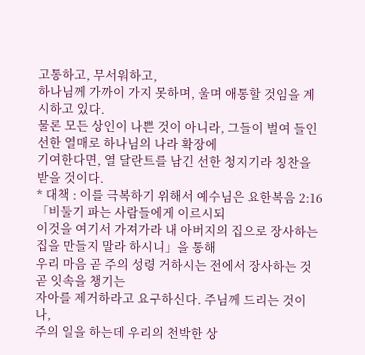고통하고, 무서워하고,
하나님께 가까이 가지 못하며, 울며 애통할 것임을 계시하고 있다.
물론 모든 상인이 나쁜 것이 아니라, 그들이 벌여 들인 선한 열매로 하나님의 나라 확장에
기여한다면, 열 달란트를 남긴 선한 청지기라 칭찬을 받을 것이다.
* 대책 : 이를 극복하기 위해서 예수님은 요한복음 2:16 「비둘기 파는 사람들에게 이르시되
이것을 여기서 가져가라 내 아버지의 집으로 장사하는 집을 만들지 말라 하시니」을 통해
우리 마음 곧 주의 성령 거하시는 전에서 장사하는 것 곧 잇속을 챙기는
자아를 제거하라고 요구하신다. 주님께 드리는 것이나,
주의 일을 하는데 우리의 천박한 상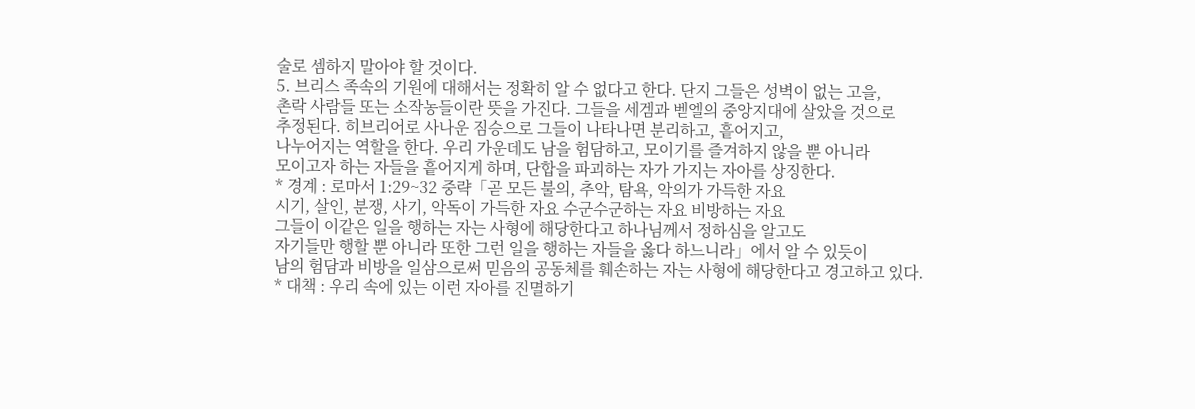술로 셈하지 말아야 할 것이다.
5. 브리스 족속의 기원에 대해서는 정확히 알 수 없다고 한다. 단지 그들은 성벽이 없는 고을,
촌락 사람들 또는 소작농들이란 뜻을 가진다. 그들을 세겜과 벧엘의 중앙지대에 살았을 것으로
추정된다. 히브리어로 사나운 짐승으로 그들이 나타나면 분리하고, 흩어지고,
나누어지는 역할을 한다. 우리 가운데도 남을 험담하고, 모이기를 즐겨하지 않을 뿐 아니라
모이고자 하는 자들을 흩어지게 하며, 단합을 파괴하는 자가 가지는 자아를 상징한다.
* 경계 : 로마서 1:29~32 중략「곧 모든 불의, 추악, 탐욕, 악의가 가득한 자요
시기, 살인, 분쟁, 사기, 악독이 가득한 자요 수군수군하는 자요 비방하는 자요
그들이 이같은 일을 행하는 자는 사형에 해당한다고 하나님께서 정하심을 알고도
자기들만 행할 뿐 아니라 또한 그런 일을 행하는 자들을 옳다 하느니라」에서 알 수 있듯이
남의 험담과 비방을 일삼으로써 믿음의 공동체를 훼손하는 자는 사형에 해당한다고 경고하고 있다.
* 대책 : 우리 속에 있는 이런 자아를 진멸하기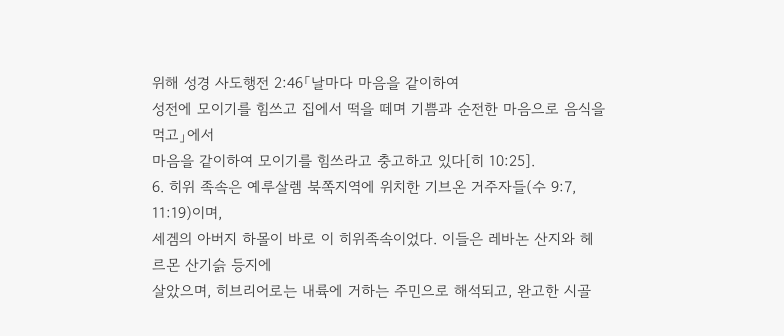위해 성경 사도행전 2:46「날마다 마음을 같이하여
성전에 모이기를 힘쓰고 집에서 떡을 떼며 기쁨과 순전한 마음으로 음식을 먹고」에서
마음을 같이하여 모이기를 힘쓰라고 충고하고 있다[히 10:25].
6. 히위 족속은 예루살렘 북쪽지역에 위치한 기브온 거주자들(수 9:7, 11:19)이며,
세겜의 아버지 하몰이 바로 이 히위족속이었다. 이들은 레바논 산지와 헤르몬 산기슭 등지에
살았으며, 히브리어로는 내륙에 거하는 주민으로 해석되고, 완고한 시골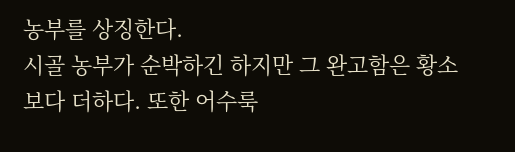농부를 상징한다.
시골 농부가 순박하긴 하지만 그 완고함은 황소보다 더하다. 또한 어수룩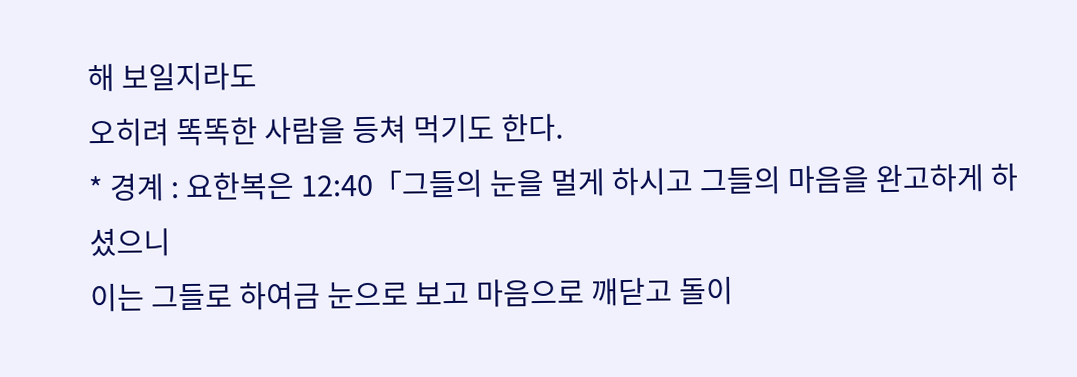해 보일지라도
오히려 똑똑한 사람을 등쳐 먹기도 한다.
* 경계 : 요한복은 12:40「그들의 눈을 멀게 하시고 그들의 마음을 완고하게 하셨으니
이는 그들로 하여금 눈으로 보고 마음으로 깨닫고 돌이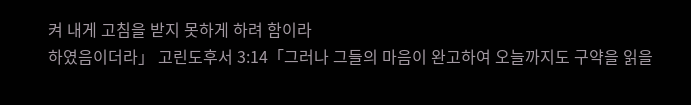켜 내게 고침을 받지 못하게 하려 함이라
하였음이더라」 고린도후서 3:14「그러나 그들의 마음이 완고하여 오늘까지도 구약을 읽을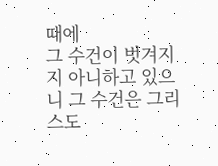때에
그 수건이 벗겨지지 아니하고 있으니 그 수건은 그리스도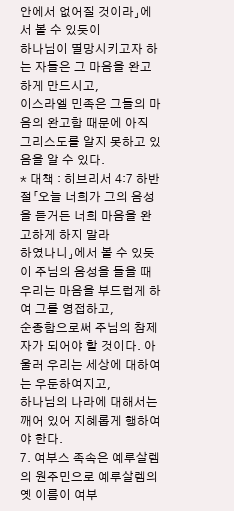안에서 없어질 것이라」에서 볼 수 있듯이
하나님이 멸망시키고자 하는 자들은 그 마음을 완고하게 만드시고,
이스라엘 민족은 그들의 마음의 완고함 때문에 아직 그리스도를 알지 못하고 있음을 알 수 있다.
* 대책 : 히브리서 4:7 하반절「오늘 너희가 그의 음성을 듣거든 너희 마음을 완고하게 하지 말라
하였나니」에서 볼 수 있듯이 주님의 음성을 들을 때 우리는 마음을 부드럽게 하여 그를 영접하고,
순종함으로써 주님의 참제자가 되어야 할 것이다. 아울러 우리는 세상에 대하여는 우둔하여지고,
하나님의 나라에 대해서는 깨어 있어 지혜롭게 행하여야 한다.
7. 여부스 족속은 예루살렘의 원주민으로 예루살렘의 옛 이름이 여부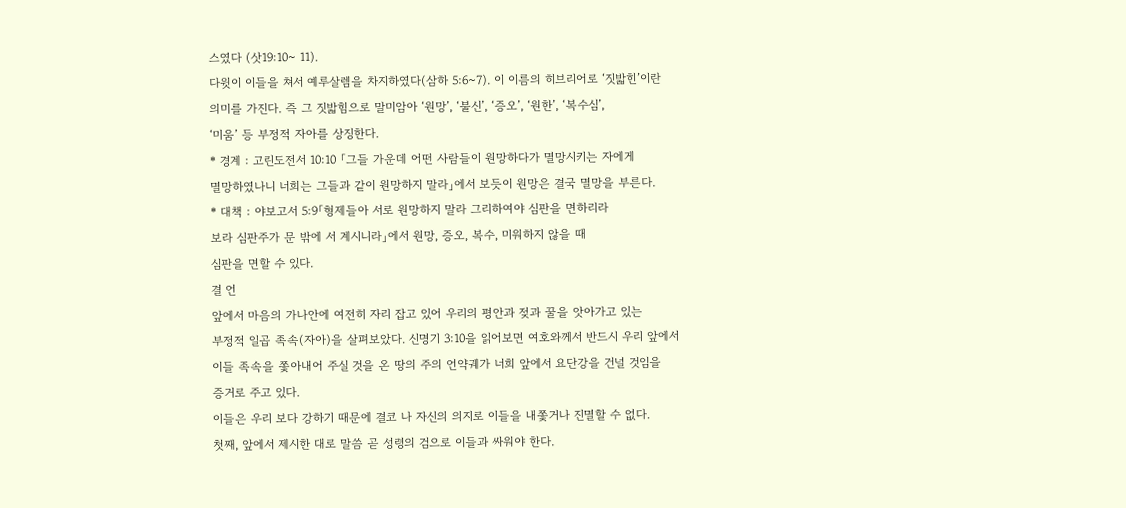스였다 (삿19:10~ 11).
다윗이 이들을 쳐서 예루살렘을 차지하였다(삼하 5:6~7). 이 이름의 히브리어로 ‘짓밟힌’이란
의미를 가진다. 즉 그 짓밟힘으로 말미암아 ‘원망’, ‘불신’, ‘증오’, ‘원한’, ‘복수심’,
‘미움’ 등 부정적 자아를 상징한다.
* 경계 : 고린도전서 10:10 「그들 가운데 어떤 사람들이 원망하다가 멸망시키는 자에게
멸망하였나니 너희는 그들과 같이 원망하지 말라」에서 보듯이 원망은 결국 멸망을 부른다.
* 대책 : 야보고서 5:9「형제들아 서로 원망하지 말라 그리하여야 심판을 면하리라
보라 심판주가 문 밖에 서 계시니라」에서 원망, 증오, 복수, 미워하지 않을 때
심판을 면할 수 있다.
결 언
앞에서 마음의 가나안에 여전히 자리 잡고 있어 우리의 평안과 젖과 꿀을 앗아가고 있는
부정적 일곱 족속(자아)을 살펴보았다. 신명기 3:10을 읽어보면 여호와께서 반드시 우리 앞에서
이들 족속을 쫓아내어 주실 것을 온 땅의 주의 언약궤가 너희 앞에서 요단강을 건널 것임을
증거로 주고 있다.
이들은 우리 보다 강하기 때문에 결코 나 자신의 의지로 이들을 내쫓거나 진멸할 수 없다.
첫째, 앞에서 제시한 대로 말씀 곧 성령의 검으로 이들과 싸워야 한다.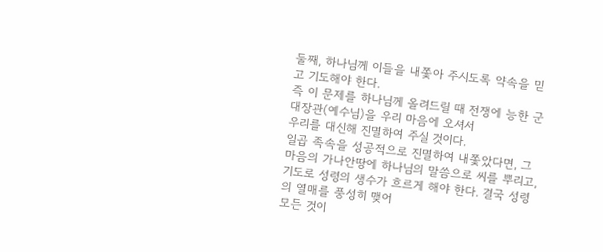둘째, 하나님께 이들을 내쫓아 주시도록 약속을 믿고 기도해야 한다.
즉 이 문제를 하나님께 올려드릴 때 전쟁에 능한 군대장관(예수님)을 우리 마음에 오셔서
우리를 대신해 진멸하여 주실 것이다.
일곱 족속을 성공적으로 진멸하여 내쫓았다면, 그 마음의 가나안땅에 하나님의 말씀으로 씨를 뿌리고,
기도로 성령의 생수가 흐르게 해야 한다. 결국 성령의 열매를 풍성히 맺어
모든 것이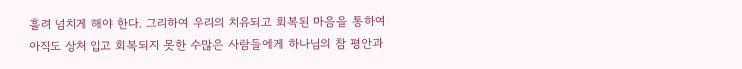흘려 넘치게 해야 한다. 그리하여 우리의 치유되고 회복된 마음을 통하여
아직도 상처 입고 회복되지 못한 수많은 사람들에게 하나님의 참 평안과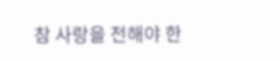참 사랑을 전해야 한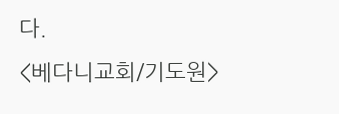다.
<베다니교회/기도원>